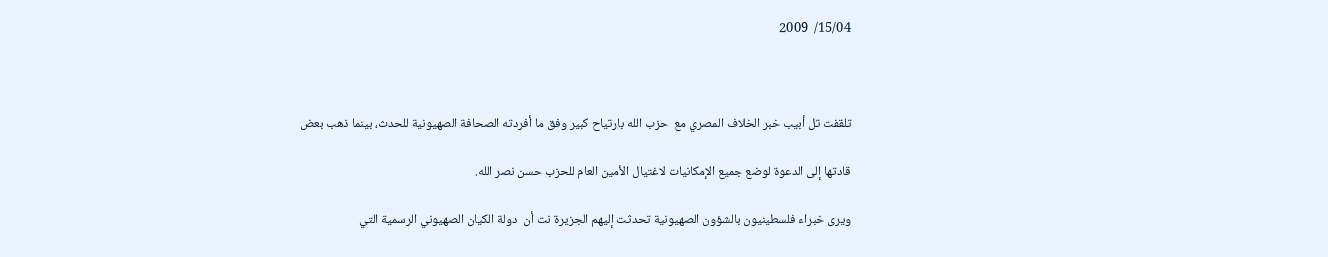15/04/  2009



تلقفت تل أبيب خبر الخلاف المصري مع  حزب الله بارتياح كبير وفق ما أفردته الصحافة الصهيونية للحدث، بينما ذهب بعض

قادتها إلى الدعوة لوضع جميع الإمكانيات لاغتيال الأمين العام للحزب حسن نصر الله.

ويرى خبراء فلسطينيون بالشؤون الصهيونية تحدثت إليهم الجزيرة نت أن  دولة الكيان الصهيوني الرسمية التي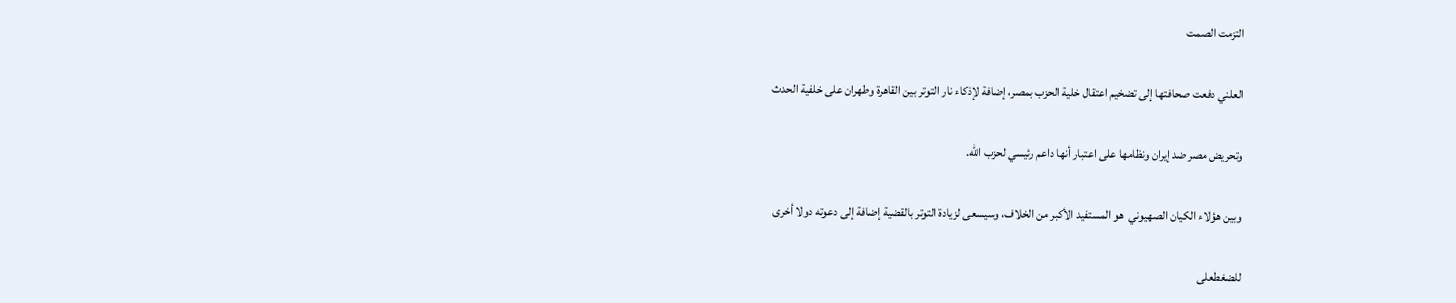التزمت الصمت

العلني دفعت صحافتها إلى تضخيم اعتقال خلية الحزب بمصر، إضافة لإذكاء نار التوتر بين القاهرة وطهران على خلفية الحدث

وتحريض مصر ضد إيران ونظامها على اعتبار أنها داعم رئيسي لحزب الله.

وبين هؤلاء الكيان الصهيوني  هو المستفيد الأكبر من الخلاف، وسيسعى لزيادة التوتر بالقضية إضافة إلى دعوته دولا أخرى

للضغطعلى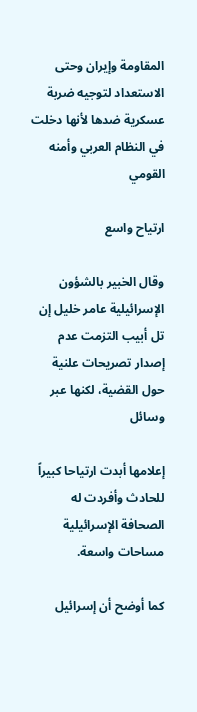المقاومة وإيران وحتى الاستعداد لتوجيه ضربة عسكرية ضدها لأنها دخلت في النظام العربي وأمنه القومي

ارتياح واسع

وقال الخبير بالشؤون الإسرائيلية عامر خليل إن تل أبيب التزمت عدم إصدار تصريحات علنية حول القضية، لكنها عبر وسائل

إعلامها أبدت ارتياحا كبيراً للحادث وأفردت له الصحافة الإسرائيلية مساحات واسعة.

كما أوضح أن إسرائيل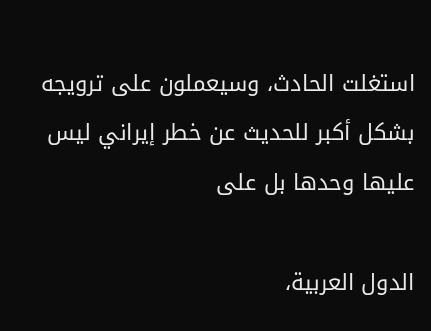استغلت الحادث، وسيعملون على ترويجه بشكل أكبر للحديث عن خطر إيراني ليس عليها وحدها بل على

الدول العربية،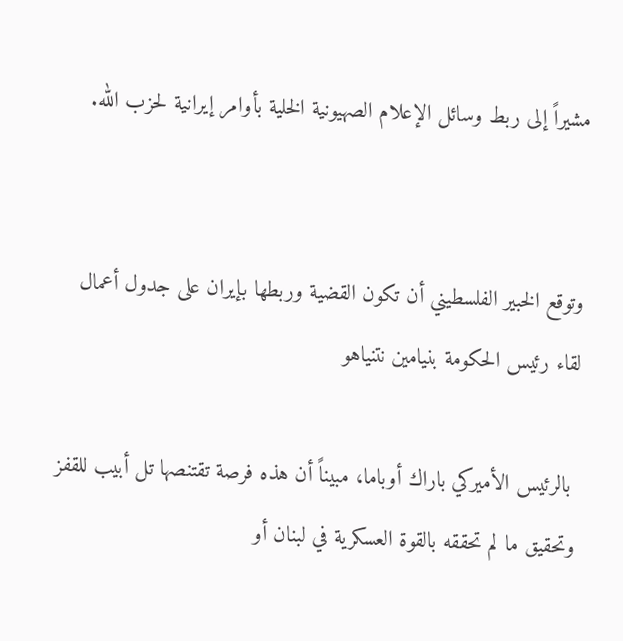مشيراً إلى ربط وسائل الإعلام الصهيونية الخلية بأوامر إيرانية لحزب الله.


وتوقع الخبير الفلسطيني أن تكون القضية وربطها بإيران على جدول أعمال لقاء رئيس الحكومة بنيامين نتنياهو

 بالرئيس الأميركي باراك أوباما، مبيناً أن هذه فرصة تقتنصها تل أبيب للقفز وتحقيق ما لم تحققه بالقوة العسكرية في لبنان أو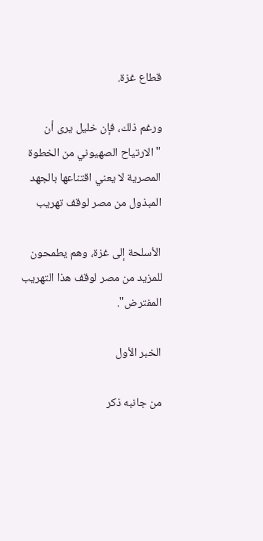قطاع غزة.

ورغم ذلك، فإن خليل يرى أن "الارتياح الصهيوني من الخطوة المصرية لا يعني اقتناعها بالجهد المبذول من مصر لوقف تهريب

الأسلحة إلى غزة، وهم يطمحون للمزيد من مصر لوقف هذا التهريب المفترض".

الخبر الأول

من جانبه ذكر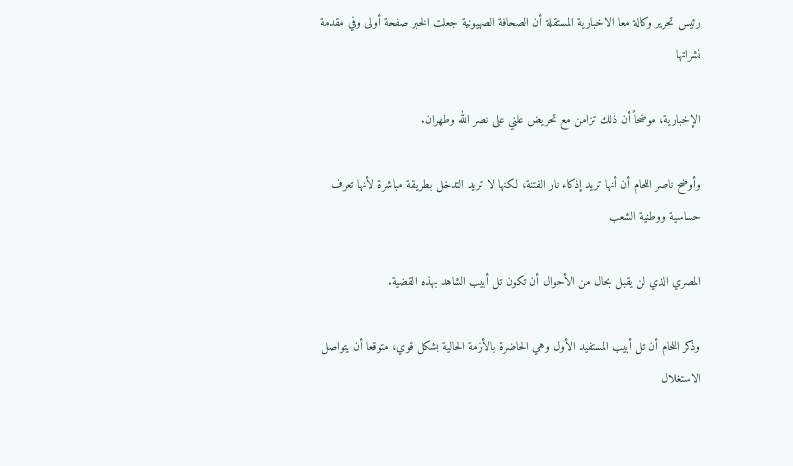رئيس تحرير وكالة معا الاخبارية المستقلة أن الصحافة الصهيونية جعلت الخبر صفحة أولى وفي مقدمة نشراتها

الإخبارية، موضحاً أن ذلك تزامن مع تحريض علني على نصر الله وطهران.

وأوضح ناصر اللحام أن أنها تريد إذكاء نار الفتنة، لكنها لا تريد التدخل بطريقة مباشرة لأنها تعرف حساسية ووطنية الشعب

المصري الذي لن يقبل بحال من الأحوال أن تكون تل أبيب الشاهد بهذه القضية.

وذكر اللحام أن تل أبيب المستفيد الأول وهي الحاضرة بالأزمة الحالية بشكل قوي، متوقعا أن يتواصل الاستغلال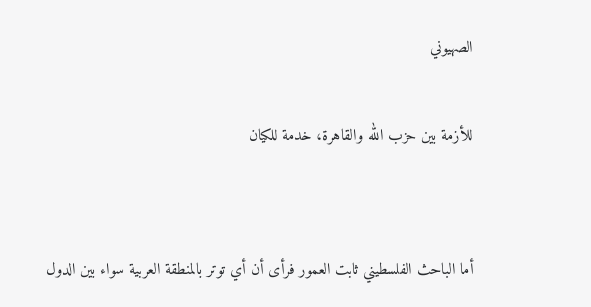الصهيوني

للأزمة بين حزب الله والقاهرة، خدمة للكيان


أما الباحث الفلسطيني ثابت العمور فرأى أن أي توتر بالمنطقة العربية سواء بين الدول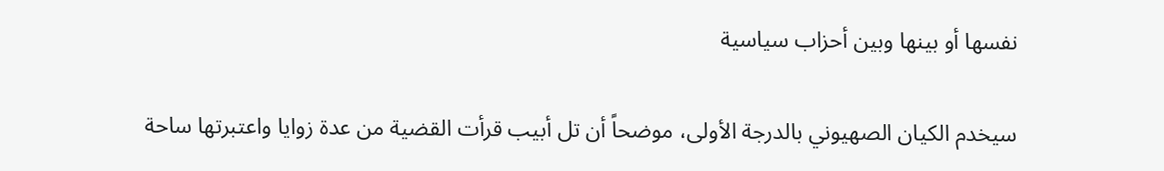نفسها أو بينها وبين أحزاب سياسية

سيخدم الكيان الصهيوني بالدرجة الأولى، موضحاً أن تل أبيب قرأت القضية من عدة زوايا واعتبرتها ساحة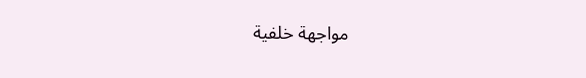مواجهة خلفية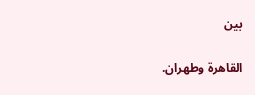بين

القاهرة وطهران.